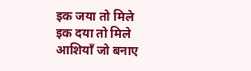इक जया तो मिले
इक दया तो मिले
आशियाँ जो बनाए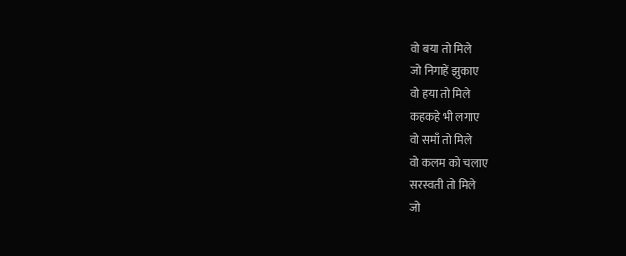वो बया तो मिले
जो निगाहें झुकाए
वो हया तो मिले
कहकहे भी लगाए
वो समाँ तो मिले
वो कलम को चलाए
सरस्वती तो मिले
जो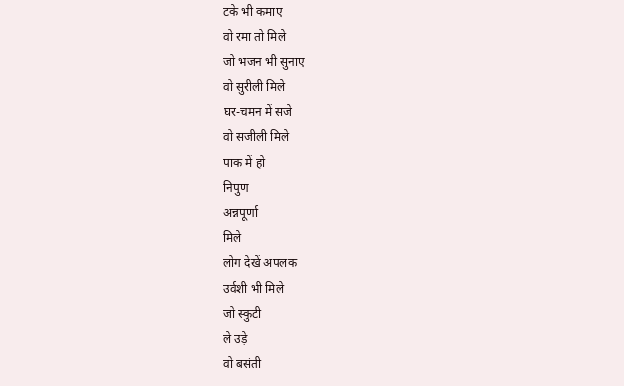टके भी कमाए
वो रमा तो मिले
जो भजन भी सुनाए
वो सुरीली मिले
घर-चमन में सजे
वो सजीली मिले
पाक में हो
निपुण
अन्नपूर्णा
मिले
लोग देखें अपलक
उर्वशी भी मिले
जो स्कुटी
ले उड़े
वो बसंती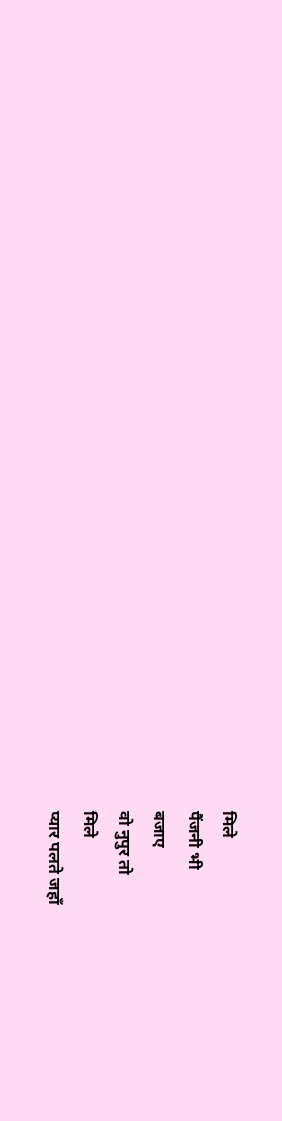मिले
पैंजनी भी
बजाए
वो नुपुर तो
मिले
प्यार पलते जहाँ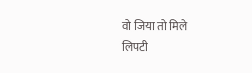वो जिया तो मिले
लिपटी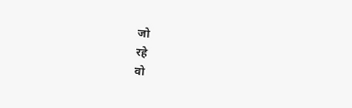जो
रहे
वो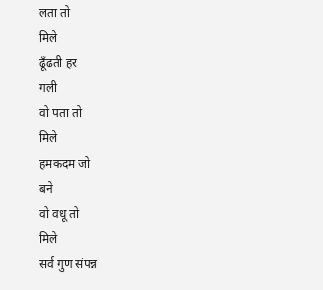लता तो
मिले
ढूँढती हर
गली
वो पता तो
मिले
हमकदम जो
बने
वो वधू तो
मिले
सर्व गुण संपन्न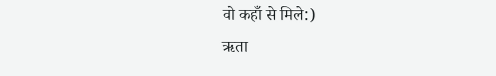वो कहाँ से मिले:)
ऋता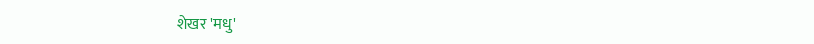शेखर 'मधु'